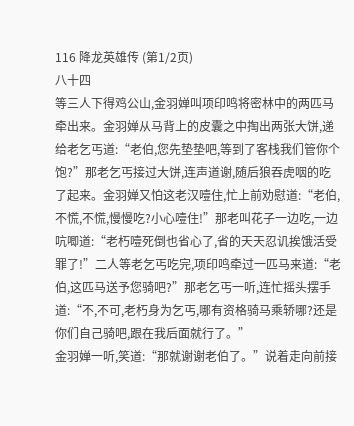116 降龙英雄传 (第1/2页)
八十四
等三人下得鸡公山,金羽婵叫项印鸣将密林中的两匹马牵出来。金羽婵从马背上的皮囊之中掏出两张大饼,递给老乞丐道:“老伯,您先垫垫吧,等到了客栈我们管你个饱?”那老乞丐接过大饼,连声道谢,随后狼吞虎咽的吃了起来。金羽婵又怕这老汉噎住,忙上前劝慰道:“老伯,不慌,不慌,慢慢吃?小心噎住!”那老叫花子一边吃,一边吭唧道:“老朽噎死倒也省心了,省的天天忍讥挨饿活受罪了!”二人等老乞丐吃完,项印鸣牵过一匹马来道:“老伯,这匹马送予您骑吧?”那老乞丐一听,连忙摇头摆手道:“不,不可,老朽身为乞丐,哪有资格骑马乘轿哪?还是你们自己骑吧,跟在我后面就行了。”
金羽婵一听,笑道:“那就谢谢老伯了。”说着走向前接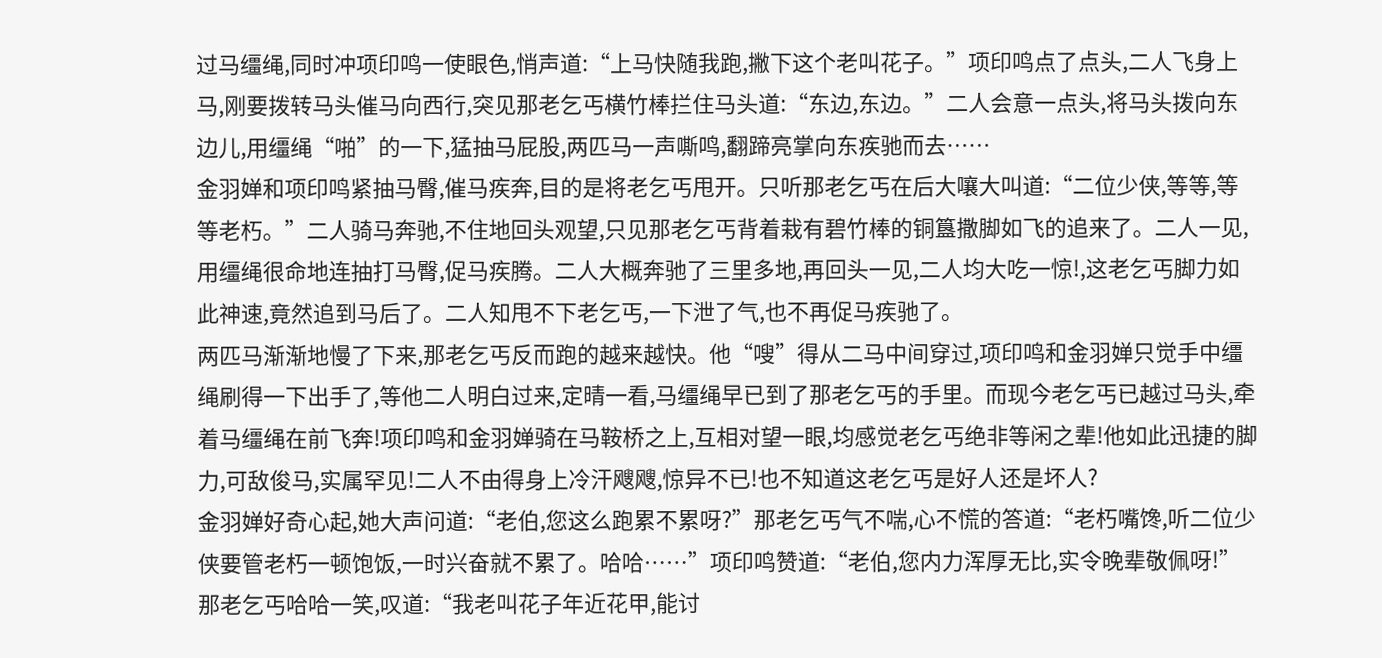过马缰绳,同时冲项印鸣一使眼色,悄声道:“上马快随我跑,撇下这个老叫花子。”项印鸣点了点头,二人飞身上马,刚要拨转马头催马向西行,突见那老乞丐横竹棒拦住马头道:“东边,东边。”二人会意一点头,将马头拨向东边儿,用缰绳“啪”的一下,猛抽马屁股,两匹马一声嘶鸣,翻蹄亮掌向东疾驰而去……
金羽婵和项印鸣紧抽马臀,催马疾奔,目的是将老乞丐甩开。只听那老乞丐在后大嚷大叫道:“二位少侠,等等,等等老朽。”二人骑马奔驰,不住地回头观望,只见那老乞丐背着栽有碧竹棒的铜簋撒脚如飞的追来了。二人一见,用缰绳很命地连抽打马臀,促马疾腾。二人大概奔驰了三里多地,再回头一见,二人均大吃一惊!,这老乞丐脚力如此神速,竟然追到马后了。二人知甩不下老乞丐,一下泄了气,也不再促马疾驰了。
两匹马渐渐地慢了下来,那老乞丐反而跑的越来越快。他“嗖”得从二马中间穿过,项印鸣和金羽婵只觉手中缰绳刷得一下出手了,等他二人明白过来,定晴一看,马缰绳早已到了那老乞丐的手里。而现今老乞丐已越过马头,牵着马缰绳在前飞奔!项印鸣和金羽婵骑在马鞍桥之上,互相对望一眼,均感觉老乞丐绝非等闲之辈!他如此迅捷的脚力,可敌俊马,实属罕见!二人不由得身上冷汗飕飕,惊异不已!也不知道这老乞丐是好人还是坏人?
金羽婵好奇心起,她大声问道:“老伯,您这么跑累不累呀?”那老乞丐气不喘,心不慌的答道:“老朽嘴馋,听二位少侠要管老朽一顿饱饭,一时兴奋就不累了。哈哈……”项印鸣赞道:“老伯,您内力浑厚无比,实令晚辈敬佩呀!”那老乞丐哈哈一笑,叹道:“我老叫花子年近花甲,能讨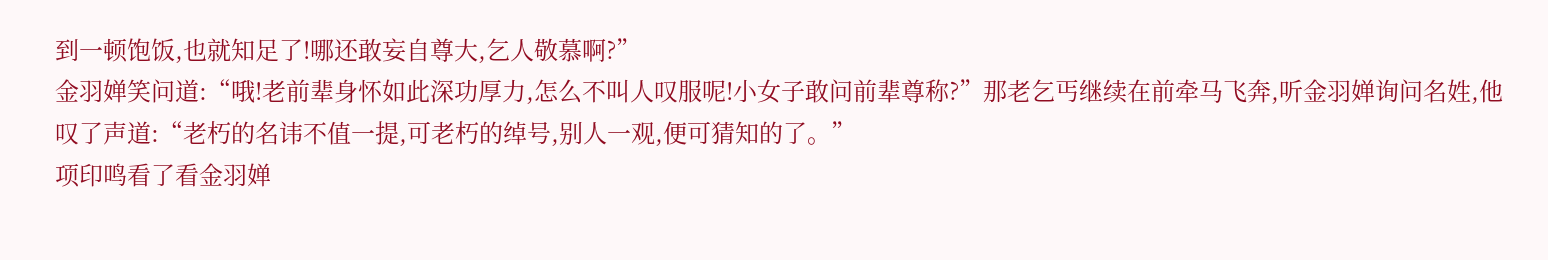到一顿饱饭,也就知足了!哪还敢妄自尊大,乞人敬慕啊?”
金羽婵笑问道:“哦!老前辈身怀如此深功厚力,怎么不叫人叹服呢!小女子敢问前辈尊称?”那老乞丐继续在前牵马飞奔,听金羽婵询问名姓,他叹了声道:“老朽的名讳不值一提,可老朽的绰号,别人一观,便可猜知的了。”
项印鸣看了看金羽婵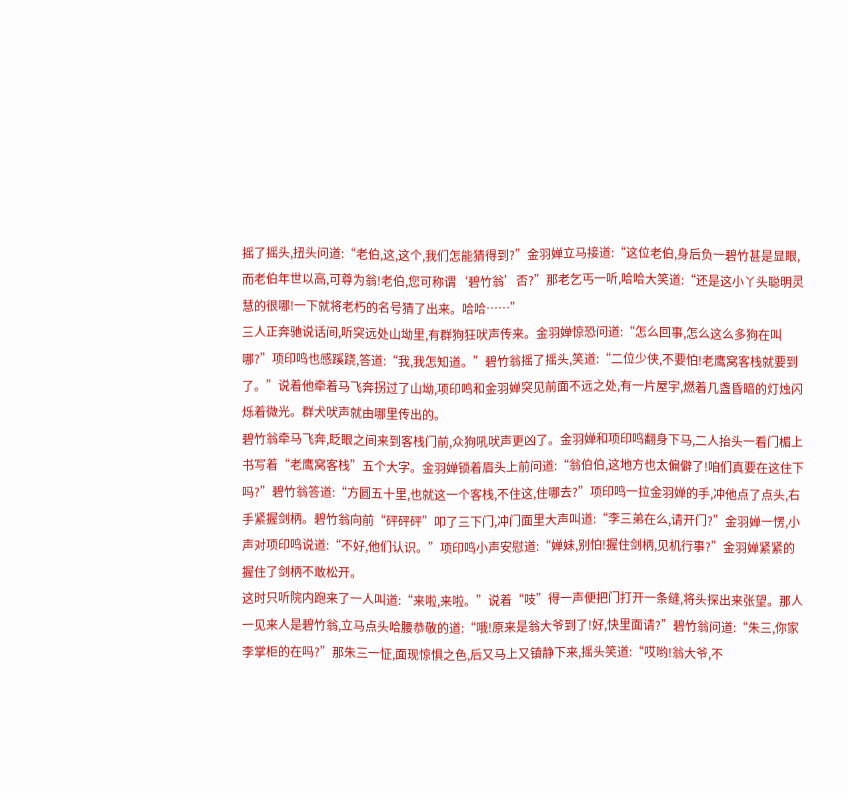摇了摇头,扭头问道:“老伯,这,这个,我们怎能猜得到?”金羽婵立马接道:“这位老伯,身后负一碧竹甚是显眼,而老伯年世以高,可尊为翁!老伯,您可称谓‘碧竹翁’否?”那老乞丐一听,哈哈大笑道:“还是这小丫头聪明灵慧的很哪!一下就将老朽的名号猜了出来。哈哈……”
三人正奔驰说话间,听突远处山坳里,有群狗狂吠声传来。金羽婵惊恐问道:“怎么回事,怎么这么多狗在叫哪?”项印鸣也感蹊跷,答道:“我,我怎知道。”碧竹翁摇了摇头,笑道:“二位少侠,不要怕!老鹰窝客栈就要到了。”说着他牵着马飞奔拐过了山坳,项印鸣和金羽婵突见前面不远之处,有一片屋宇,燃着几盏昏暗的灯烛闪烁着微光。群犬吠声就由哪里传出的。
碧竹翁牵马飞奔,眨眼之间来到客栈门前,众狗吼吠声更凶了。金羽婵和项印鸣翻身下马,二人抬头一看门楣上书写着“老鹰窝客栈”五个大字。金羽婵锁着眉头上前问道:“翁伯伯,这地方也太偏僻了!咱们真要在这住下吗?”碧竹翁答道:“方圆五十里,也就这一个客栈,不住这,住哪去?”项印鸣一拉金羽婵的手,冲他点了点头,右手紧握剑柄。碧竹翁向前“砰砰砰”叩了三下门,冲门面里大声叫道:“李三弟在么,请开门?”金羽婵一愣,小声对项印鸣说道:“不好,他们认识。”项印鸣小声安慰道:“婵妹,别怕!握住剑柄,见机行事?”金羽婵紧紧的握住了剑柄不敢松开。
这时只听院内跑来了一人叫道:“来啦,来啦。”说着“吱”得一声便把门打开一条缝,将头探出来张望。那人一见来人是碧竹翁,立马点头哈腰恭敬的道:“哦!原来是翁大爷到了!好,快里面请?”碧竹翁问道:“朱三,你家李掌柜的在吗?”那朱三一怔,面现惊惧之色,后又马上又镇静下来,摇头笑道:“哎哟!翁大爷,不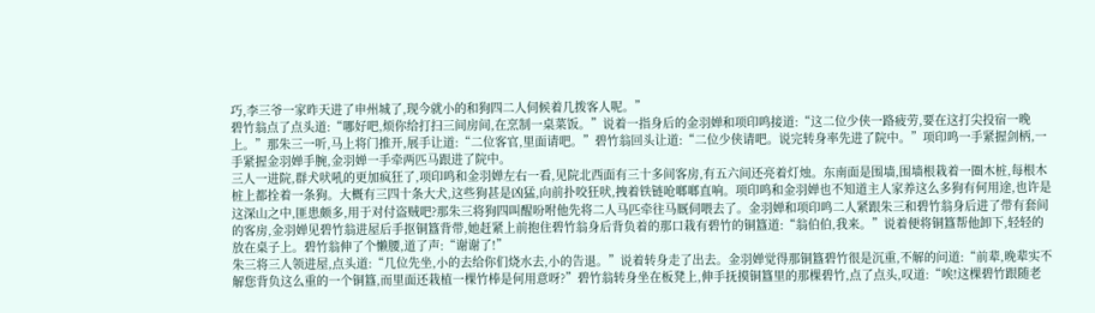巧,李三爷一家昨天进了申州城了,现今就小的和狗四二人伺候着几拨客人呢。”
碧竹翁点了点头道:“哪好吧,烦你给打扫三间房间,在烹制一桌菜饭。”说着一指身后的金羽婵和项印鸣接道:“这二位少侠一路疲劳,要在这打尖投宿一晚上。”那朱三一听,马上将门推开,展手让道:“二位客官,里面请吧。”碧竹翁回头让道:“二位少侠请吧。说完转身率先进了院中。”项印鸣一手紧握剑柄,一手紧握金羽婵手腕,金羽婵一手牵两匹马跟进了院中。
三人一进院,群犬吠吼的更加疯狂了,项印鸣和金羽婵左右一看,见院北西面有三十多间客房,有五六间还亮着灯烛。东南面是围墙,围墙根栽着一圈木桩,每根木桩上都拴着一条狗。大概有三四十条大犬,这些狗甚是凶猛,向前扑咬狂吠,拽着铁链呛啷啷直响。项印鸣和金羽婵也不知道主人家养这么多狗有何用途,也许是这深山之中,匪患颇多,用于对付盗贼吧?那朱三将狗四叫醒吩咐他先将二人马匹牵往马厩伺喂去了。金羽婵和项印鸣二人紧跟朱三和碧竹翁身后进了带有套间的客房,金羽婵见碧竹翁进屋后手抠铜簋背带,她赶紧上前抱住碧竹翁身后背负着的那口栽有碧竹的铜簋道:“翁伯伯,我来。”说着便将铜簋帮他卸下,轻轻的放在桌子上。碧竹翁伸了个懒腰,道了声:“谢谢了!”
朱三将三人领进屋,点头道:“几位先坐,小的去给你们烧水去,小的告退。”说着转身走了出去。金羽婵觉得那铜簋碧竹很是沉重,不解的问道:“前辈,晚辈实不解您背负这么重的一个铜簋,而里面还栽植一棵竹棒是何用意呀?”碧竹翁转身坐在板凳上,伸手抚摸铜簋里的那棵碧竹,点了点头,叹道:“唉!这棵碧竹跟随老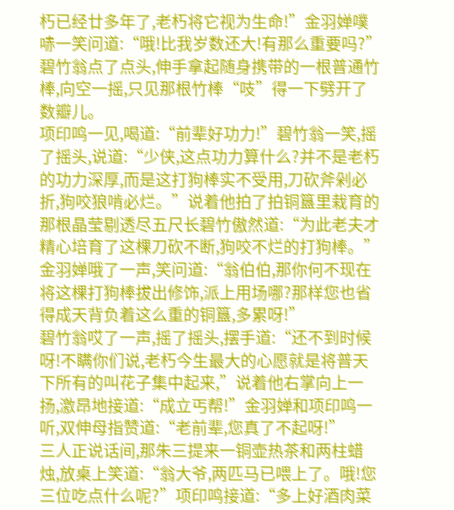朽已经廿多年了,老朽将它视为生命!”金羽婵噗哧一笑问道:“哦!比我岁数还大!有那么重要吗?”碧竹翁点了点头,伸手拿起随身携带的一根普通竹棒,向空一摇,只见那根竹棒“吱”得一下劈开了数瓣儿。
项印鸣一见,喝道:“前辈好功力!”碧竹翁一笑,摇了摇头,说道:“少侠,这点功力算什么?并不是老朽的功力深厚,而是这打狗棒实不受用,刀砍斧剁必折,狗咬狼啃必烂。”说着他拍了拍铜簋里栽育的那根晶莹剔透尽五尺长碧竹傲然道:“为此老夫才精心培育了这棵刀砍不断,狗咬不烂的打狗棒。”金羽婵哦了一声,笑问道:“翁伯伯,那你何不现在将这棵打狗棒拔出修饰,派上用场哪?那样您也省得成天背负着这么重的铜簋,多累呀!”
碧竹翁哎了一声,摇了摇头,摆手道:“还不到时候呀!不瞒你们说,老朽今生最大的心愿就是将普天下所有的叫花子集中起来,”说着他右掌向上一扬,激昂地接道:“成立丐帮!”金羽婵和项印鸣一听,双伸母指赞道:“老前辈,您真了不起呀!”
三人正说话间,那朱三提来一铜壶热茶和两柱蜡烛,放桌上笑道:“翁大爷,两匹马已喂上了。哦!您三位吃点什么呢?”项印鸣接道:“多上好酒肉菜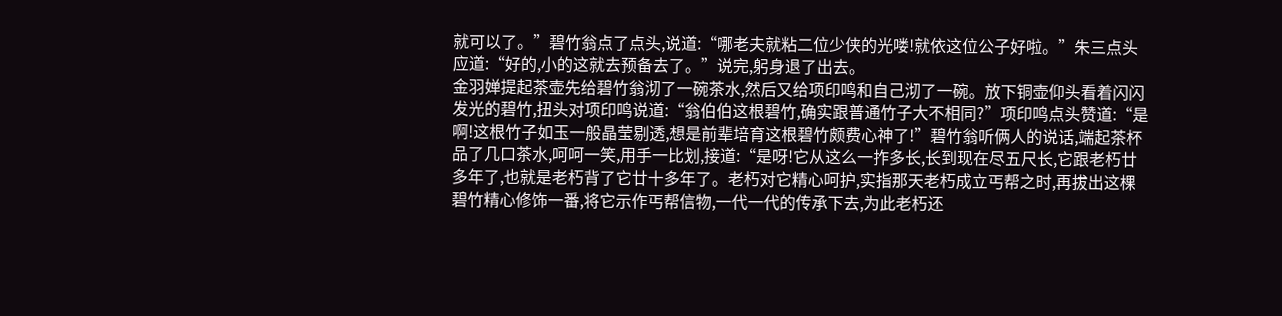就可以了。”碧竹翁点了点头,说道:“哪老夫就粘二位少侠的光喽!就依这位公子好啦。”朱三点头应道:“好的,小的这就去预备去了。”说完,躬身退了出去。
金羽婵提起茶壶先给碧竹翁沏了一碗茶水,然后又给项印鸣和自己沏了一碗。放下铜壶仰头看着闪闪发光的碧竹,扭头对项印鸣说道:“翁伯伯这根碧竹,确实跟普通竹子大不相同?”项印鸣点头赞道:“是啊!这根竹子如玉一般晶莹剔透,想是前辈培育这根碧竹颇费心神了!”碧竹翁听俩人的说话,端起茶杯品了几口茶水,呵呵一笑,用手一比划,接道:“是呀!它从这么一拃多长,长到现在尽五尺长,它跟老朽廿多年了,也就是老朽背了它廿十多年了。老朽对它精心呵护,实指那天老朽成立丐帮之时,再拔出这棵碧竹精心修饰一番,将它示作丐帮信物,一代一代的传承下去,为此老朽还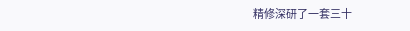精修深研了一套三十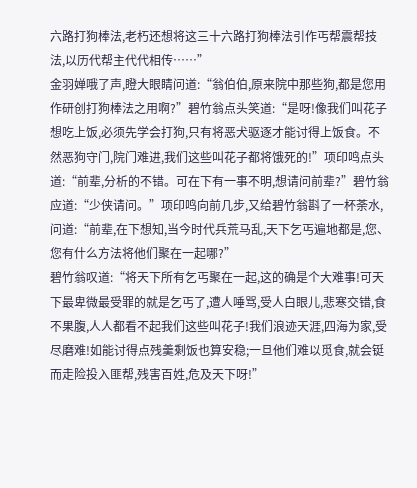六路打狗棒法,老朽还想将这三十六路打狗棒法引作丐帮震帮技法,以历代帮主代代相传……”
金羽婵哦了声,瞪大眼睛问道:“翁伯伯,原来院中那些狗,都是您用作研创打狗棒法之用啊?”碧竹翁点头笑道:“是呀!像我们叫花子想吃上饭,必须先学会打狗,只有将恶犬驱逐才能讨得上饭食。不然恶狗守门,院门难进,我们这些叫花子都将饿死的!”项印鸣点头道:“前辈,分析的不错。可在下有一事不明,想请问前辈?”碧竹翁应道:“少侠请问。”项印鸣向前几步,又给碧竹翁斟了一杯荼水,问道:“前辈,在下想知,当今时代兵荒马乱,天下乞丐遍地都是,您、您有什么方法将他们聚在一起哪?”
碧竹翁叹道:“将天下所有乞丐聚在一起,这的确是个大难事!可天下最卑微最受罪的就是乞丐了,遭人唾骂,受人白眼儿,悲寒交错,食不果腹,人人都看不起我们这些叫花子!我们浪迹天涯,四海为家,受尽磨难!如能讨得点残羹剩饭也算安稳;一旦他们难以觅食,就会铤而走险投入匪帮,残害百姓,危及天下呀!”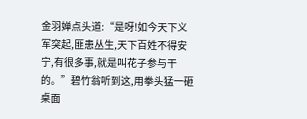金羽婵点头道:“是呀!如今天下义军突起,匪患丛生,天下百姓不得安宁,有很多事,就是叫花子参与干的。”碧竹翁听到这,用拳头猛一砸桌面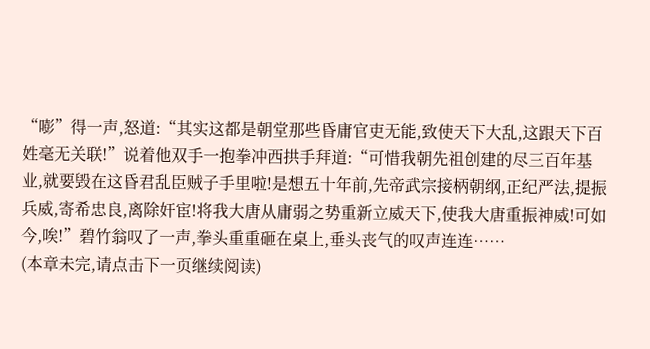“嘭”得一声,怒道:“其实这都是朝堂那些昏庸官吏无能,致使天下大乱,这跟天下百姓毫无关联!”说着他双手一抱拳冲西拱手拜道:“可惜我朝先祖创建的尽三百年基业,就要毁在这昏君乱臣贼子手里啦!是想五十年前,先帝武宗接柄朝纲,正纪严法,提振兵威,寄希忠良,离除奸宦!将我大唐从庸弱之势重新立威天下,使我大唐重振神威!可如今,唉!”碧竹翁叹了一声,拳头重重砸在桌上,垂头丧气的叹声连连……
(本章未完,请点击下一页继续阅读)